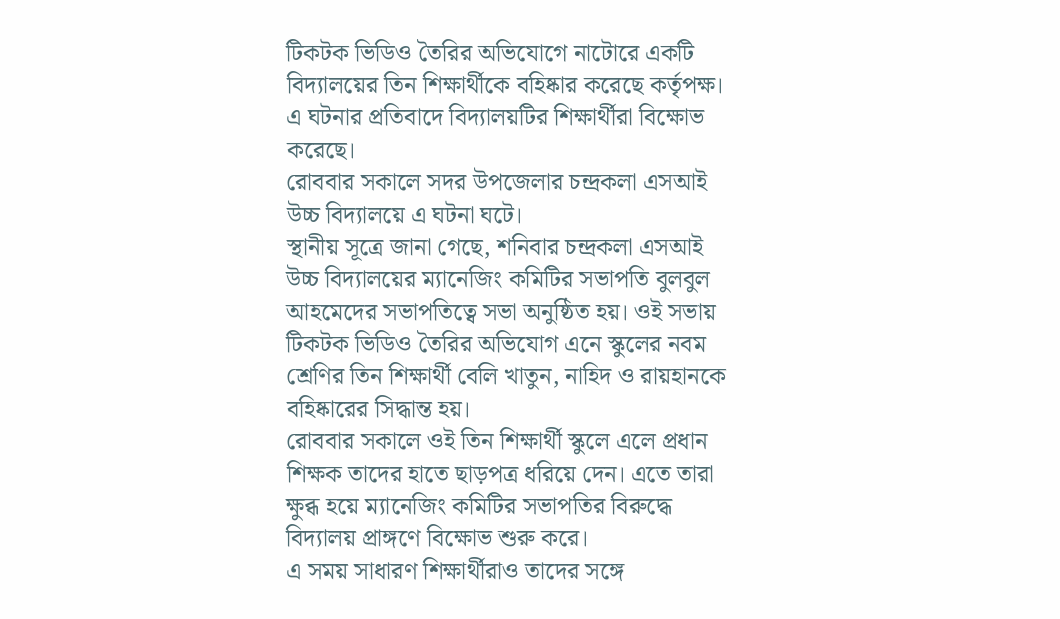টিকটক ভিডিও তৈরির অভিযোগে নাটোরে একটি বিদ্যালয়ের তিন শিক্ষার্থীকে বহিষ্কার করেছে কর্তৃপক্ষ। এ ঘটনার প্রতিবাদে বিদ্যালয়টির শিক্ষার্থীরা বিক্ষোভ করেছে।
রোববার সকালে সদর উপজেলার চন্দ্রকলা এসআই উচ্চ বিদ্যালয়ে এ ঘটনা ঘটে।
স্থানীয় সূত্রে জানা গেছে, শনিবার চন্দ্রকলা এসআই উচ্চ বিদ্যালয়ের ম্যানেজিং কমিটির সভাপতি বুলবুল আহমেদের সভাপতিত্বে সভা অনুষ্ঠিত হয়। ওই সভায় টিকটক ভিডিও তৈরির অভিযোগ এনে স্কুলের নবম শ্রেণির তিন শিক্ষার্থী বেলি খাতুন, নাহিদ ও রায়হানকে বহিষ্কারের সিদ্ধান্ত হয়।
রোববার সকালে ওই তিন শিক্ষার্থী স্কুলে এলে প্রধান শিক্ষক তাদের হাতে ছাড়পত্র ধরিয়ে দেন। এতে তারা ক্ষুব্ধ হয়ে ম্যানেজিং কমিটির সভাপতির বিরুদ্ধে বিদ্যালয় প্রাঙ্গণে বিক্ষোভ শুরু করে।
এ সময় সাধারণ শিক্ষার্থীরাও তাদের সঙ্গে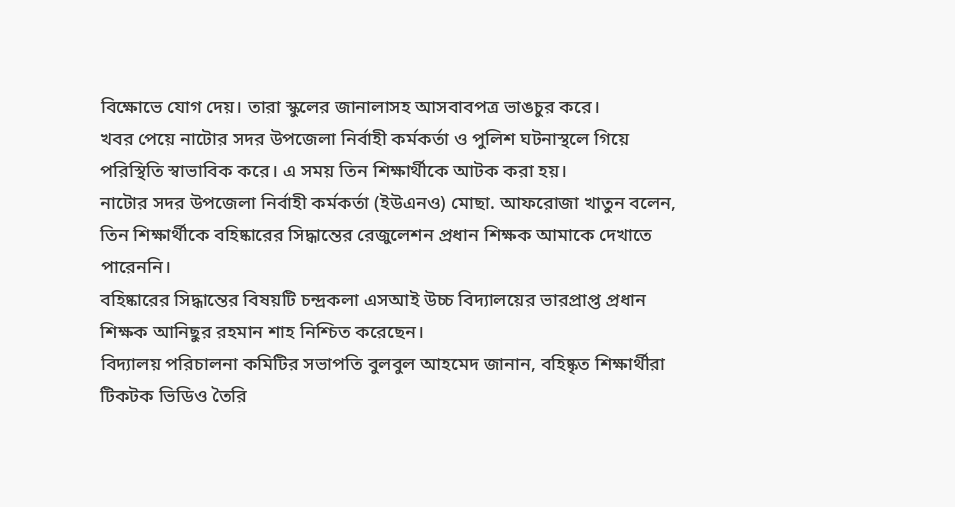বিক্ষোভে যোগ দেয়। তারা স্কুলের জানালাসহ আসবাবপত্র ভাঙচুর করে।
খবর পেয়ে নাটোর সদর উপজেলা নির্বাহী কর্মকর্তা ও পুলিশ ঘটনাস্থলে গিয়ে পরিস্থিতি স্বাভাবিক করে। এ সময় তিন শিক্ষার্থীকে আটক করা হয়।
নাটোর সদর উপজেলা নির্বাহী কর্মকর্তা (ইউএনও) মোছা. আফরোজা খাতুন বলেন, তিন শিক্ষার্থীকে বহিষ্কারের সিদ্ধান্তের রেজুলেশন প্রধান শিক্ষক আমাকে দেখাতে পারেননি।
বহিষ্কারের সিদ্ধান্তের বিষয়টি চন্দ্রকলা এসআই উচ্চ বিদ্যালয়ের ভারপ্রাপ্ত প্রধান শিক্ষক আনিছুর রহমান শাহ নিশ্চিত করেছেন।
বিদ্যালয় পরিচালনা কমিটির সভাপতি বুলবুল আহমেদ জানান, বহিষ্কৃত শিক্ষার্থীরা টিকটক ভিডিও তৈরি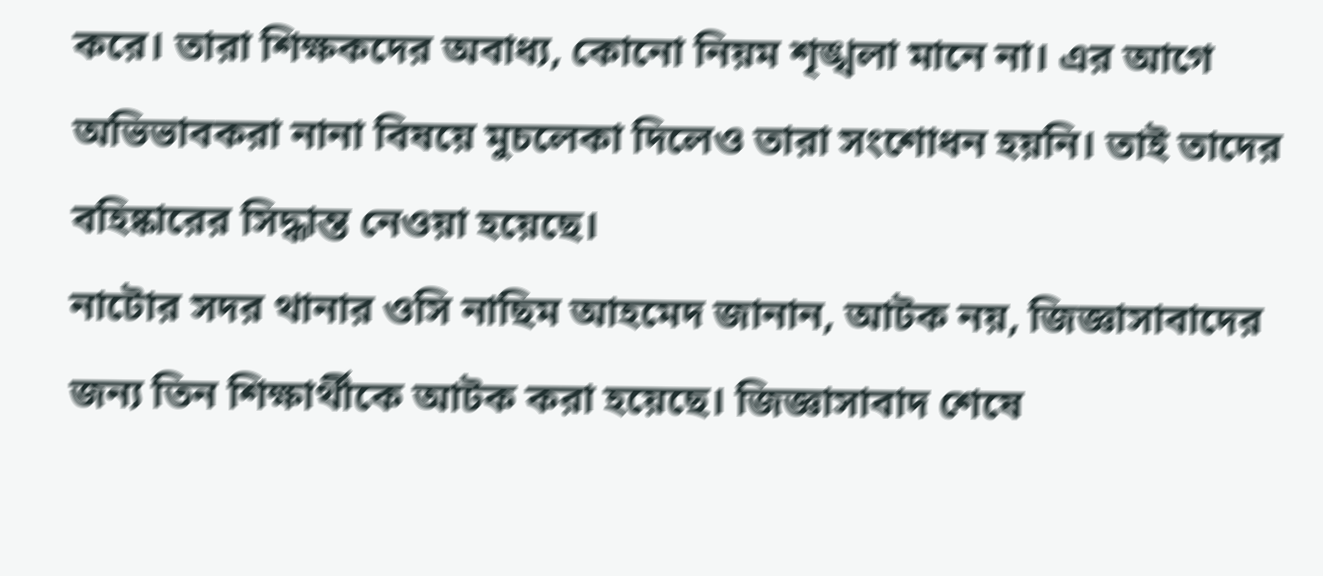করে। তারা শিক্ষকদের অবাধ্য, কোনো নিয়ম শৃঙ্খলা মানে না। এর আগে অভিভাবকরা নানা বিষয়ে মুচলেকা দিলেও তারা সংশোধন হয়নি। তাই তাদের বহিষ্কারের সিদ্ধান্ত নেওয়া হয়েছে।
নাটোর সদর থানার ওসি নাছিম আহমেদ জানান, আটক নয়, জিজ্ঞাসাবাদের জন্য তিন শিক্ষার্থীকে আটক করা হয়েছে। জিজ্ঞাসাবাদ শেষে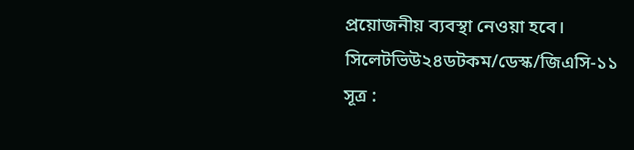প্রয়োজনীয় ব্যবস্থা নেওয়া হবে।
সিলেটভিউ২৪ডটকম/ডেস্ক/জিএসি-১১
সূত্র :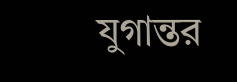যুগান্তর